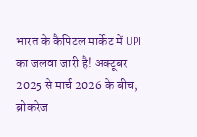भारत के कैपिटल मार्केट में UPI का जलवा जारी है! अक्टूबर 2025 से मार्च 2026 के बीच, ब्रोकरेज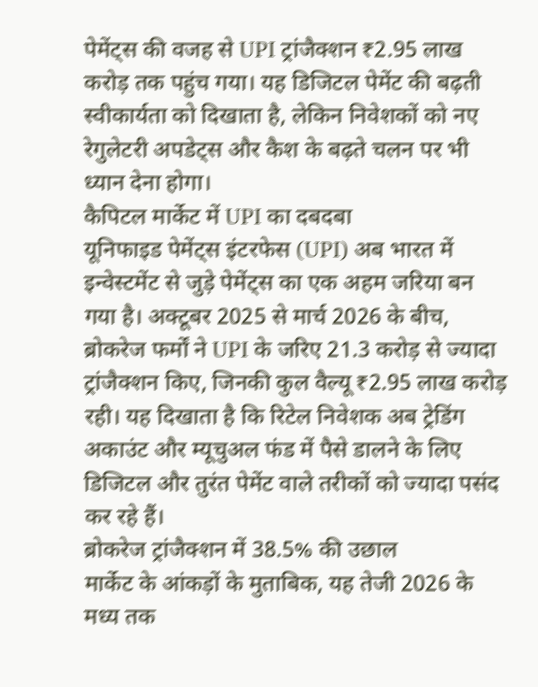पेमेंट्स की वजह से UPI ट्रांजैक्शन ₹2.95 लाख करोड़ तक पहुंच गया। यह डिजिटल पेमेंट की बढ़ती स्वीकार्यता को दिखाता है, लेकिन निवेशकों को नए रेगुलेटरी अपडेट्स और कैश के बढ़ते चलन पर भी ध्यान देना होगा।
कैपिटल मार्केट में UPI का दबदबा
यूनिफाइड पेमेंट्स इंटरफेस (UPI) अब भारत में इन्वेस्टमेंट से जुड़े पेमेंट्स का एक अहम जरिया बन गया है। अक्टूबर 2025 से मार्च 2026 के बीच, ब्रोकरेज फर्मों ने UPI के जरिए 21.3 करोड़ से ज्यादा ट्रांजैक्शन किए, जिनकी कुल वैल्यू ₹2.95 लाख करोड़ रही। यह दिखाता है कि रिटेल निवेशक अब ट्रेडिंग अकाउंट और म्यूचुअल फंड में पैसे डालने के लिए डिजिटल और तुरंत पेमेंट वाले तरीकों को ज्यादा पसंद कर रहे हैं।
ब्रोकरेज ट्रांजैक्शन में 38.5% की उछाल
मार्केट के आंकड़ों के मुताबिक, यह तेजी 2026 के मध्य तक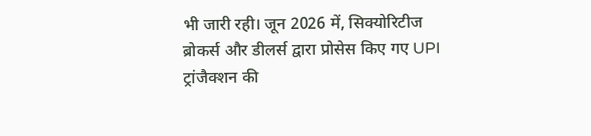भी जारी रही। जून 2026 में, सिक्योरिटीज ब्रोकर्स और डीलर्स द्वारा प्रोसेस किए गए UPI ट्रांजैक्शन की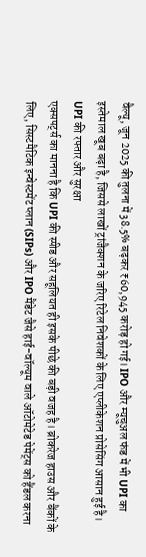वैल्यू, जून 2025 की तुलना में 38.5% बढ़कर ₹60,945 करोड़ हो गई। IPO और म्यूचुअल फंड में भी UPI का इस्तेमाल खूब बढ़ा है, जिससे लाखों ट्रांजैक्शन के जरिए रिटेल निवेशकों के लिए एप्लीकेशन प्रोसेसिंग आसान हुई है।
UPI की रफ्तार और सुरक्षा
एक्सपर्ट्स का मानना है कि UPI की स्पीड और सहूलियत ही इसके पीछे की बड़ी वजह है। ब्रोकरेज हाउस और बैंकों के लिए, सिस्टमैटिक इन्वेस्टमेंट प्लान (SIPs) और IPO मैंडेट जैसे हाई-वॉल्यूम वाले ऑटोमेटेड पेमेंट्स को हैंडल करना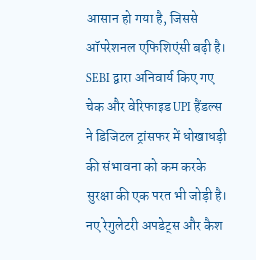आसान हो गया है, जिससे ऑपरेशनल एफिशिएंसी बढ़ी है। SEBI द्वारा अनिवार्य किए गए चेक और वेरिफाइड UPI हैंडल्स ने डिजिटल ट्रांसफर में धोखाधड़ी की संभावना को कम करके सुरक्षा की एक परत भी जोड़ी है।
नए रेगुलेटरी अपडेट्स और कैश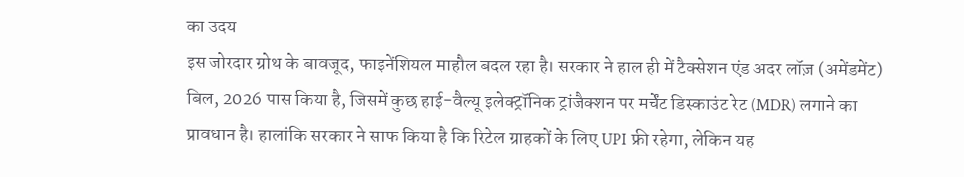का उदय
इस जोरदार ग्रोथ के बावजूद, फाइनेंशियल माहौल बदल रहा है। सरकार ने हाल ही में टैक्सेशन एंड अदर लॉज़ (अमेंडमेंट) बिल, 2026 पास किया है, जिसमें कुछ हाई-वैल्यू इलेक्ट्रॉनिक ट्रांजैक्शन पर मर्चेंट डिस्काउंट रेट (MDR) लगाने का प्रावधान है। हालांकि सरकार ने साफ किया है कि रिटेल ग्राहकों के लिए UPI फ्री रहेगा, लेकिन यह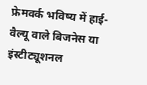फ्रेमवर्क भविष्य में हाई-वैल्यू वाले बिजनेस या इंस्टीट्यूशनल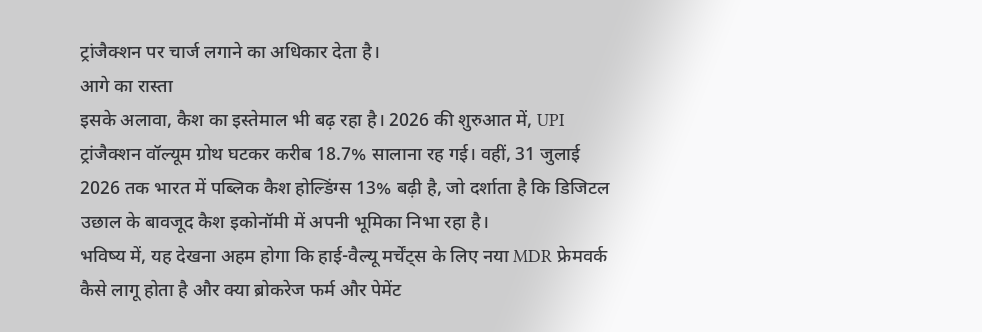ट्रांजैक्शन पर चार्ज लगाने का अधिकार देता है।
आगे का रास्ता
इसके अलावा, कैश का इस्तेमाल भी बढ़ रहा है। 2026 की शुरुआत में, UPI ट्रांजैक्शन वॉल्यूम ग्रोथ घटकर करीब 18.7% सालाना रह गई। वहीं, 31 जुलाई 2026 तक भारत में पब्लिक कैश होल्डिंग्स 13% बढ़ी है, जो दर्शाता है कि डिजिटल उछाल के बावजूद कैश इकोनॉमी में अपनी भूमिका निभा रहा है।
भविष्य में, यह देखना अहम होगा कि हाई-वैल्यू मर्चेंट्स के लिए नया MDR फ्रेमवर्क कैसे लागू होता है और क्या ब्रोकरेज फर्म और पेमेंट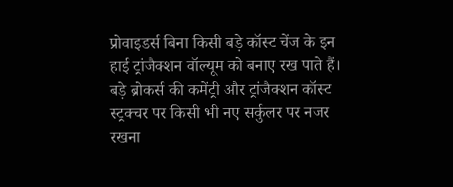प्रोवाइडर्स बिना किसी बड़े कॉस्ट चेंज के इन हाई ट्रांजैक्शन वॉल्यूम को बनाए रख पाते हैं। बड़े ब्रोकर्स की कमेंट्री और ट्रांजैक्शन कॉस्ट स्ट्रक्चर पर किसी भी नए सर्कुलर पर नजर रखना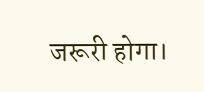जरूरी होगा।